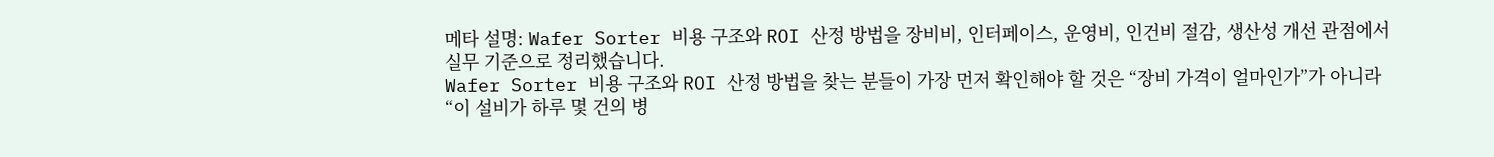메타 설명: Wafer Sorter 비용 구조와 ROI 산정 방법을 장비비, 인터페이스, 운영비, 인건비 절감, 생산성 개선 관점에서 실무 기준으로 정리했습니다.
Wafer Sorter 비용 구조와 ROI 산정 방법을 찾는 분들이 가장 먼저 확인해야 할 것은 “장비 가격이 얼마인가”가 아니라 “이 설비가 하루 몇 건의 병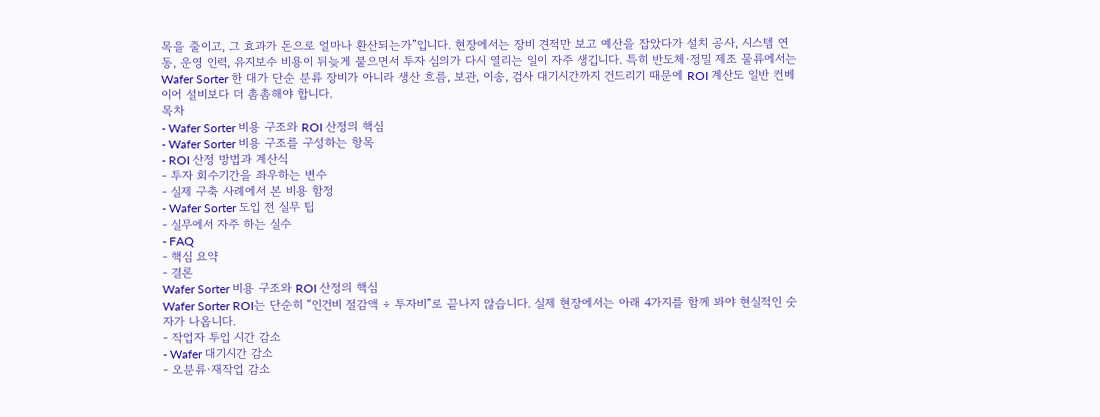목을 줄이고, 그 효과가 돈으로 얼마나 환산되는가”입니다. 현장에서는 장비 견적만 보고 예산을 잡았다가 설치 공사, 시스템 연동, 운영 인력, 유지보수 비용이 뒤늦게 붙으면서 투자 심의가 다시 열리는 일이 자주 생깁니다. 특히 반도체·정밀 제조 물류에서는 Wafer Sorter 한 대가 단순 분류 장비가 아니라 생산 흐름, 보관, 이송, 검사 대기시간까지 건드리기 때문에 ROI 계산도 일반 컨베이어 설비보다 더 촘촘해야 합니다.
목차
- Wafer Sorter 비용 구조와 ROI 산정의 핵심
- Wafer Sorter 비용 구조를 구성하는 항목
- ROI 산정 방법과 계산식
- 투자 회수기간을 좌우하는 변수
- 실제 구축 사례에서 본 비용 함정
- Wafer Sorter 도입 전 실무 팁
- 실무에서 자주 하는 실수
- FAQ
- 핵심 요약
- 결론
Wafer Sorter 비용 구조와 ROI 산정의 핵심
Wafer Sorter ROI는 단순히 “인건비 절감액 ÷ 투자비”로 끝나지 않습니다. 실제 현장에서는 아래 4가지를 함께 봐야 현실적인 숫자가 나옵니다.
- 작업자 투입 시간 감소
- Wafer 대기시간 감소
- 오분류·재작업 감소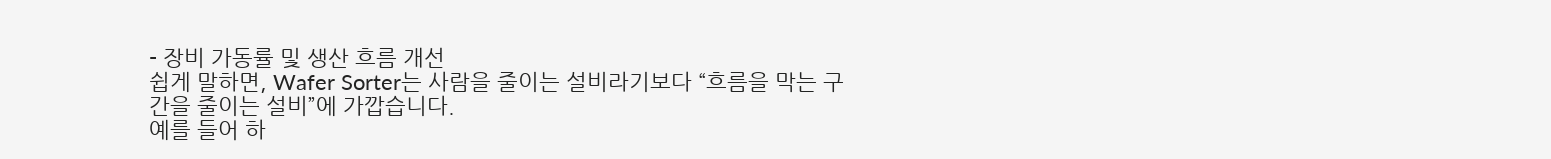- 장비 가동률 및 생산 흐름 개선
쉽게 말하면, Wafer Sorter는 사람을 줄이는 설비라기보다 “흐름을 막는 구간을 줄이는 설비”에 가깝습니다.
예를 들어 하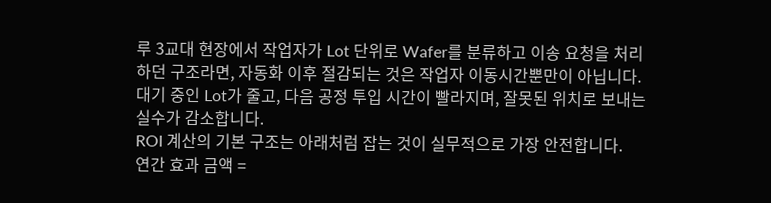루 3교대 현장에서 작업자가 Lot 단위로 Wafer를 분류하고 이송 요청을 처리하던 구조라면, 자동화 이후 절감되는 것은 작업자 이동시간뿐만이 아닙니다. 대기 중인 Lot가 줄고, 다음 공정 투입 시간이 빨라지며, 잘못된 위치로 보내는 실수가 감소합니다.
ROI 계산의 기본 구조는 아래처럼 잡는 것이 실무적으로 가장 안전합니다.
연간 효과 금액 =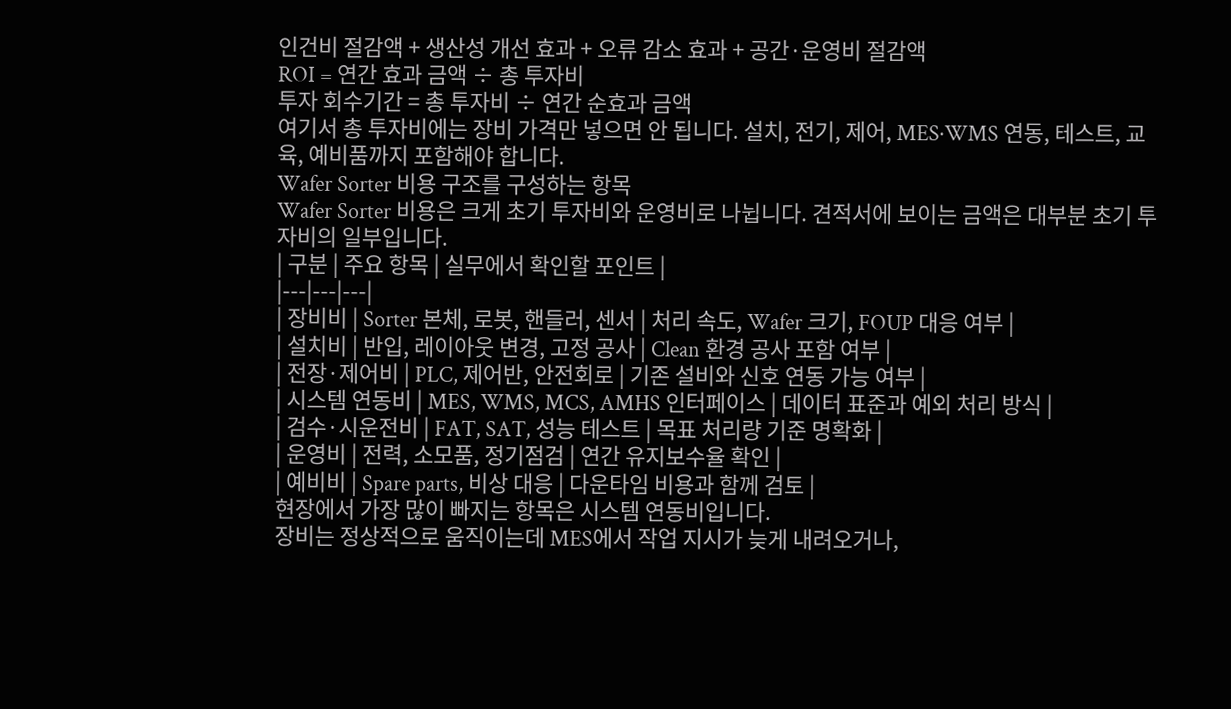인건비 절감액 + 생산성 개선 효과 + 오류 감소 효과 + 공간·운영비 절감액
ROI = 연간 효과 금액 ÷ 총 투자비
투자 회수기간 = 총 투자비 ÷ 연간 순효과 금액
여기서 총 투자비에는 장비 가격만 넣으면 안 됩니다. 설치, 전기, 제어, MES·WMS 연동, 테스트, 교육, 예비품까지 포함해야 합니다.
Wafer Sorter 비용 구조를 구성하는 항목
Wafer Sorter 비용은 크게 초기 투자비와 운영비로 나뉩니다. 견적서에 보이는 금액은 대부분 초기 투자비의 일부입니다.
| 구분 | 주요 항목 | 실무에서 확인할 포인트 |
|---|---|---|
| 장비비 | Sorter 본체, 로봇, 핸들러, 센서 | 처리 속도, Wafer 크기, FOUP 대응 여부 |
| 설치비 | 반입, 레이아웃 변경, 고정 공사 | Clean 환경 공사 포함 여부 |
| 전장·제어비 | PLC, 제어반, 안전회로 | 기존 설비와 신호 연동 가능 여부 |
| 시스템 연동비 | MES, WMS, MCS, AMHS 인터페이스 | 데이터 표준과 예외 처리 방식 |
| 검수·시운전비 | FAT, SAT, 성능 테스트 | 목표 처리량 기준 명확화 |
| 운영비 | 전력, 소모품, 정기점검 | 연간 유지보수율 확인 |
| 예비비 | Spare parts, 비상 대응 | 다운타임 비용과 함께 검토 |
현장에서 가장 많이 빠지는 항목은 시스템 연동비입니다.
장비는 정상적으로 움직이는데 MES에서 작업 지시가 늦게 내려오거나,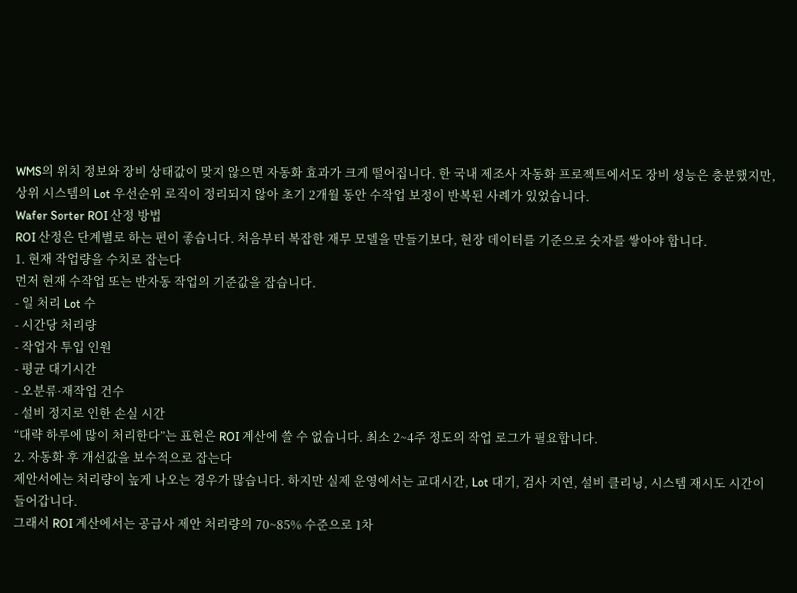WMS의 위치 정보와 장비 상태값이 맞지 않으면 자동화 효과가 크게 떨어집니다. 한 국내 제조사 자동화 프로젝트에서도 장비 성능은 충분했지만, 상위 시스템의 Lot 우선순위 로직이 정리되지 않아 초기 2개월 동안 수작업 보정이 반복된 사례가 있었습니다.
Wafer Sorter ROI 산정 방법
ROI 산정은 단계별로 하는 편이 좋습니다. 처음부터 복잡한 재무 모델을 만들기보다, 현장 데이터를 기준으로 숫자를 쌓아야 합니다.
1. 현재 작업량을 수치로 잡는다
먼저 현재 수작업 또는 반자동 작업의 기준값을 잡습니다.
- 일 처리 Lot 수
- 시간당 처리량
- 작업자 투입 인원
- 평균 대기시간
- 오분류·재작업 건수
- 설비 정지로 인한 손실 시간
“대략 하루에 많이 처리한다”는 표현은 ROI 계산에 쓸 수 없습니다. 최소 2~4주 정도의 작업 로그가 필요합니다.
2. 자동화 후 개선값을 보수적으로 잡는다
제안서에는 처리량이 높게 나오는 경우가 많습니다. 하지만 실제 운영에서는 교대시간, Lot 대기, 검사 지연, 설비 클리닝, 시스템 재시도 시간이 들어갑니다.
그래서 ROI 계산에서는 공급사 제안 처리량의 70~85% 수준으로 1차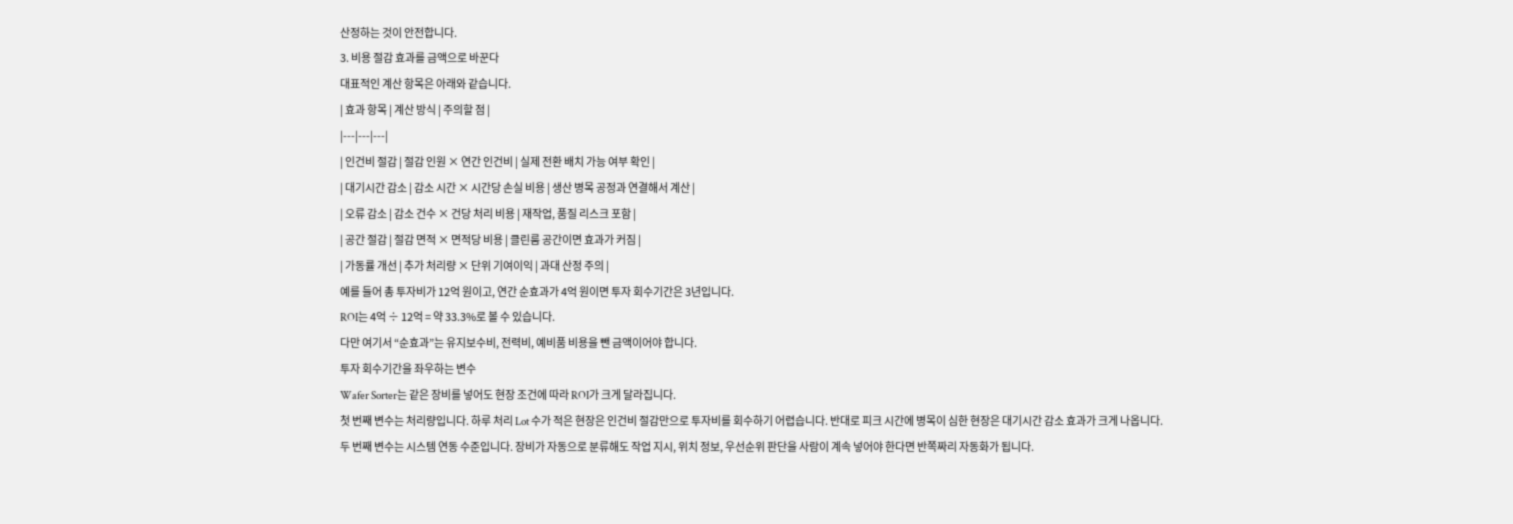산정하는 것이 안전합니다.
3. 비용 절감 효과를 금액으로 바꾼다
대표적인 계산 항목은 아래와 같습니다.
| 효과 항목 | 계산 방식 | 주의할 점 |
|---|---|---|
| 인건비 절감 | 절감 인원 × 연간 인건비 | 실제 전환 배치 가능 여부 확인 |
| 대기시간 감소 | 감소 시간 × 시간당 손실 비용 | 생산 병목 공정과 연결해서 계산 |
| 오류 감소 | 감소 건수 × 건당 처리 비용 | 재작업, 품질 리스크 포함 |
| 공간 절감 | 절감 면적 × 면적당 비용 | 클린룸 공간이면 효과가 커짐 |
| 가동률 개선 | 추가 처리량 × 단위 기여이익 | 과대 산정 주의 |
예를 들어 총 투자비가 12억 원이고, 연간 순효과가 4억 원이면 투자 회수기간은 3년입니다.
ROI는 4억 ÷ 12억 = 약 33.3%로 볼 수 있습니다.
다만 여기서 “순효과”는 유지보수비, 전력비, 예비품 비용을 뺀 금액이어야 합니다.
투자 회수기간을 좌우하는 변수
Wafer Sorter는 같은 장비를 넣어도 현장 조건에 따라 ROI가 크게 달라집니다.
첫 번째 변수는 처리량입니다. 하루 처리 Lot 수가 적은 현장은 인건비 절감만으로 투자비를 회수하기 어렵습니다. 반대로 피크 시간에 병목이 심한 현장은 대기시간 감소 효과가 크게 나옵니다.
두 번째 변수는 시스템 연동 수준입니다. 장비가 자동으로 분류해도 작업 지시, 위치 정보, 우선순위 판단을 사람이 계속 넣어야 한다면 반쪽짜리 자동화가 됩니다.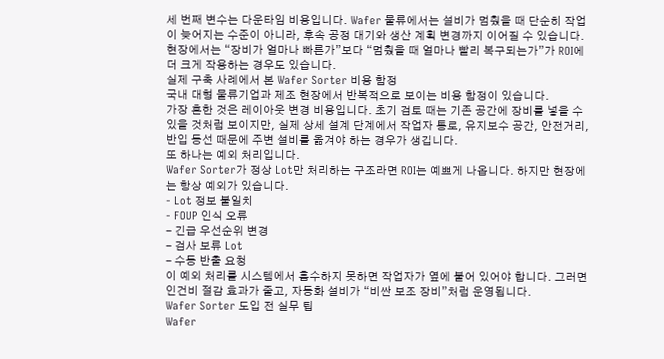세 번째 변수는 다운타임 비용입니다. Wafer 물류에서는 설비가 멈췄을 때 단순히 작업이 늦어지는 수준이 아니라, 후속 공정 대기와 생산 계획 변경까지 이어질 수 있습니다.
현장에서는 “장비가 얼마나 빠른가”보다 “멈췄을 때 얼마나 빨리 복구되는가”가 ROI에 더 크게 작용하는 경우도 있습니다.
실제 구축 사례에서 본 Wafer Sorter 비용 함정
국내 대형 물류기업과 제조 현장에서 반복적으로 보이는 비용 함정이 있습니다.
가장 흔한 것은 레이아웃 변경 비용입니다. 초기 검토 때는 기존 공간에 장비를 넣을 수 있을 것처럼 보이지만, 실제 상세 설계 단계에서 작업자 통로, 유지보수 공간, 안전거리, 반입 동선 때문에 주변 설비를 옮겨야 하는 경우가 생깁니다.
또 하나는 예외 처리입니다.
Wafer Sorter가 정상 Lot만 처리하는 구조라면 ROI는 예쁘게 나옵니다. 하지만 현장에는 항상 예외가 있습니다.
- Lot 정보 불일치
- FOUP 인식 오류
- 긴급 우선순위 변경
- 검사 보류 Lot
- 수동 반출 요청
이 예외 처리를 시스템에서 흡수하지 못하면 작업자가 옆에 붙어 있어야 합니다. 그러면 인건비 절감 효과가 줄고, 자동화 설비가 “비싼 보조 장비”처럼 운영됩니다.
Wafer Sorter 도입 전 실무 팁
Wafer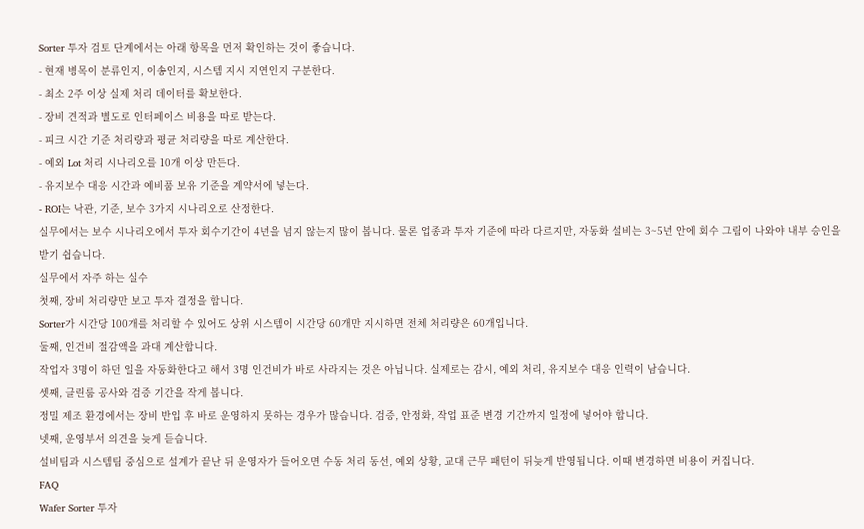Sorter 투자 검토 단계에서는 아래 항목을 먼저 확인하는 것이 좋습니다.
- 현재 병목이 분류인지, 이송인지, 시스템 지시 지연인지 구분한다.
- 최소 2주 이상 실제 처리 데이터를 확보한다.
- 장비 견적과 별도로 인터페이스 비용을 따로 받는다.
- 피크 시간 기준 처리량과 평균 처리량을 따로 계산한다.
- 예외 Lot 처리 시나리오를 10개 이상 만든다.
- 유지보수 대응 시간과 예비품 보유 기준을 계약서에 넣는다.
- ROI는 낙관, 기준, 보수 3가지 시나리오로 산정한다.
실무에서는 보수 시나리오에서 투자 회수기간이 4년을 넘지 않는지 많이 봅니다. 물론 업종과 투자 기준에 따라 다르지만, 자동화 설비는 3~5년 안에 회수 그림이 나와야 내부 승인을 받기 쉽습니다.
실무에서 자주 하는 실수
첫째, 장비 처리량만 보고 투자 결정을 합니다.
Sorter가 시간당 100개를 처리할 수 있어도 상위 시스템이 시간당 60개만 지시하면 전체 처리량은 60개입니다.
둘째, 인건비 절감액을 과대 계산합니다.
작업자 3명이 하던 일을 자동화한다고 해서 3명 인건비가 바로 사라지는 것은 아닙니다. 실제로는 감시, 예외 처리, 유지보수 대응 인력이 남습니다.
셋째, 클린룸 공사와 검증 기간을 작게 봅니다.
정밀 제조 환경에서는 장비 반입 후 바로 운영하지 못하는 경우가 많습니다. 검증, 안정화, 작업 표준 변경 기간까지 일정에 넣어야 합니다.
넷째, 운영부서 의견을 늦게 듣습니다.
설비팀과 시스템팀 중심으로 설계가 끝난 뒤 운영자가 들어오면 수동 처리 동선, 예외 상황, 교대 근무 패턴이 뒤늦게 반영됩니다. 이때 변경하면 비용이 커집니다.
FAQ
Wafer Sorter 투자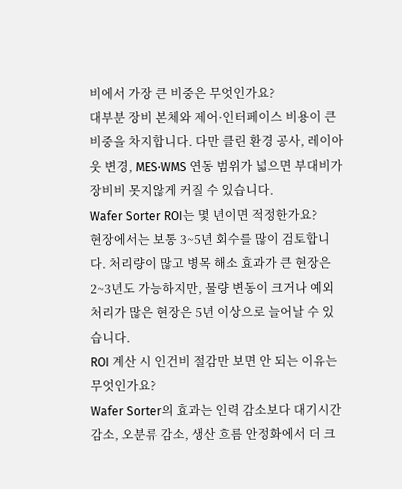비에서 가장 큰 비중은 무엇인가요?
대부분 장비 본체와 제어·인터페이스 비용이 큰 비중을 차지합니다. 다만 클린 환경 공사, 레이아웃 변경, MES·WMS 연동 범위가 넓으면 부대비가 장비비 못지않게 커질 수 있습니다.
Wafer Sorter ROI는 몇 년이면 적정한가요?
현장에서는 보통 3~5년 회수를 많이 검토합니다. 처리량이 많고 병목 해소 효과가 큰 현장은 2~3년도 가능하지만, 물량 변동이 크거나 예외 처리가 많은 현장은 5년 이상으로 늘어날 수 있습니다.
ROI 계산 시 인건비 절감만 보면 안 되는 이유는 무엇인가요?
Wafer Sorter의 효과는 인력 감소보다 대기시간 감소, 오분류 감소, 생산 흐름 안정화에서 더 크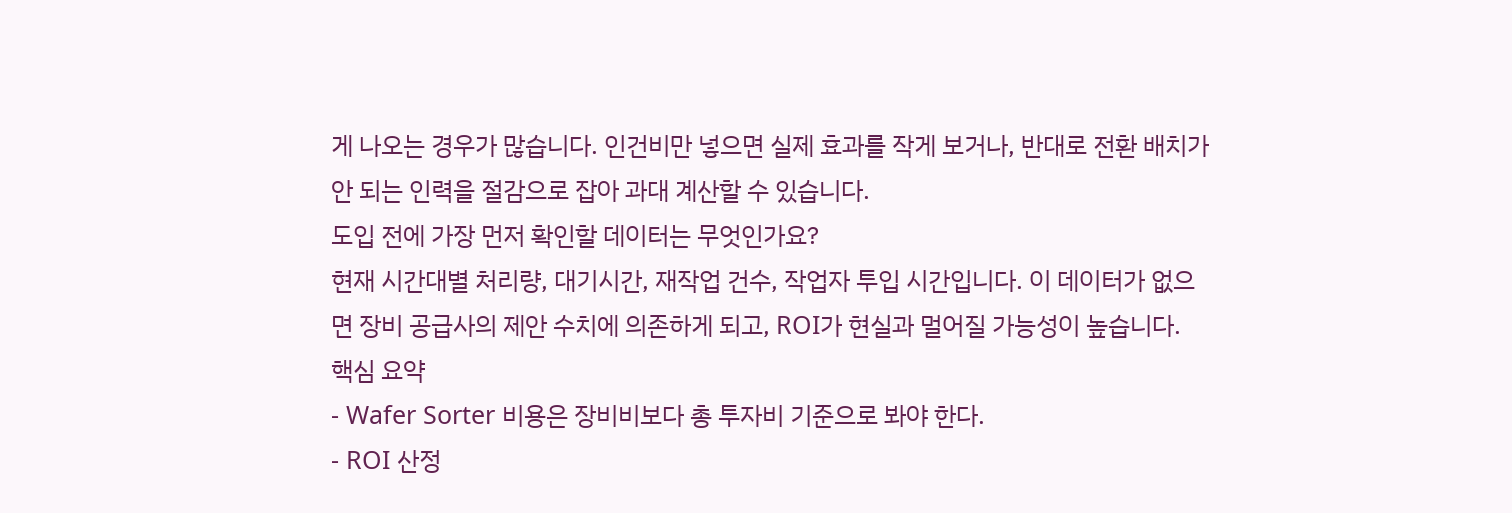게 나오는 경우가 많습니다. 인건비만 넣으면 실제 효과를 작게 보거나, 반대로 전환 배치가 안 되는 인력을 절감으로 잡아 과대 계산할 수 있습니다.
도입 전에 가장 먼저 확인할 데이터는 무엇인가요?
현재 시간대별 처리량, 대기시간, 재작업 건수, 작업자 투입 시간입니다. 이 데이터가 없으면 장비 공급사의 제안 수치에 의존하게 되고, ROI가 현실과 멀어질 가능성이 높습니다.
핵심 요약
- Wafer Sorter 비용은 장비비보다 총 투자비 기준으로 봐야 한다.
- ROI 산정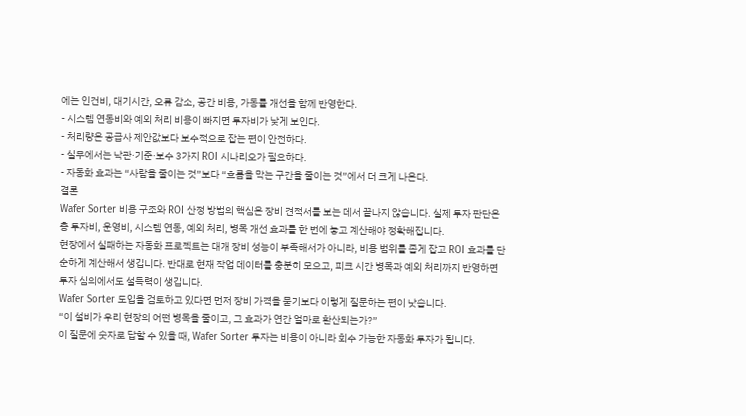에는 인건비, 대기시간, 오류 감소, 공간 비용, 가동률 개선을 함께 반영한다.
- 시스템 연동비와 예외 처리 비용이 빠지면 투자비가 낮게 보인다.
- 처리량은 공급사 제안값보다 보수적으로 잡는 편이 안전하다.
- 실무에서는 낙관·기준·보수 3가지 ROI 시나리오가 필요하다.
- 자동화 효과는 “사람을 줄이는 것”보다 “흐름을 막는 구간을 줄이는 것”에서 더 크게 나온다.
결론
Wafer Sorter 비용 구조와 ROI 산정 방법의 핵심은 장비 견적서를 보는 데서 끝나지 않습니다. 실제 투자 판단은 총 투자비, 운영비, 시스템 연동, 예외 처리, 병목 개선 효과를 한 번에 놓고 계산해야 정확해집니다.
현장에서 실패하는 자동화 프로젝트는 대개 장비 성능이 부족해서가 아니라, 비용 범위를 좁게 잡고 ROI 효과를 단순하게 계산해서 생깁니다. 반대로 현재 작업 데이터를 충분히 모으고, 피크 시간 병목과 예외 처리까지 반영하면 투자 심의에서도 설득력이 생깁니다.
Wafer Sorter 도입을 검토하고 있다면 먼저 장비 가격을 묻기보다 이렇게 질문하는 편이 낫습니다.
“이 설비가 우리 현장의 어떤 병목을 줄이고, 그 효과가 연간 얼마로 환산되는가?”
이 질문에 숫자로 답할 수 있을 때, Wafer Sorter 투자는 비용이 아니라 회수 가능한 자동화 투자가 됩니다.